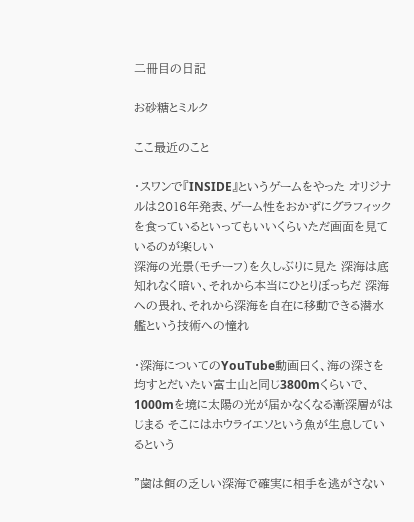二冊目の日記

お砂糖とミルク

ここ最近のこと

・スワンで『INSIDE』というゲームをやった オリジナルは2016年発表、ゲーム性をおかずにグラフィックを食っているといってもいいくらいただ画面を見ているのが楽しい
深海の光景(モチーフ)を久しぶりに見た 深海は底知れなく暗い、それから本当にひとりぼっちだ 深海への畏れ、それから深海を自在に移動できる潜水艦という技術への憧れ

・深海についてのYouTube動画曰く、海の深さを均すとだいたい富士山と同じ3800mくらいで、1000mを境に太陽の光が届かなくなる漸深層がはじまる そこにはホウライエソという魚が生息しているという

"歯は餌の乏しい深海で確実に相手を逃がさない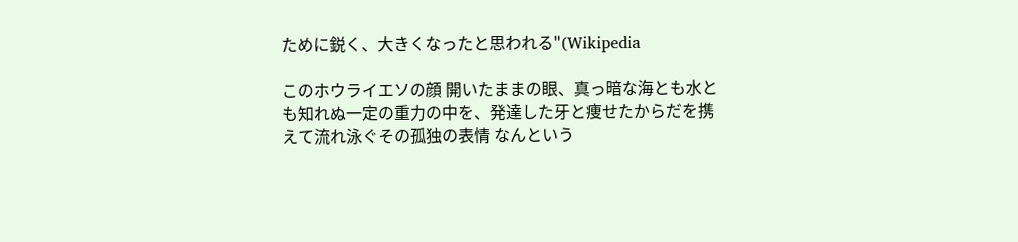ために鋭く、大きくなったと思われる"(Wikipedia

このホウライエソの顔 開いたままの眼、真っ暗な海とも水とも知れぬ一定の重力の中を、発達した牙と痩せたからだを携えて流れ泳ぐその孤独の表情 なんという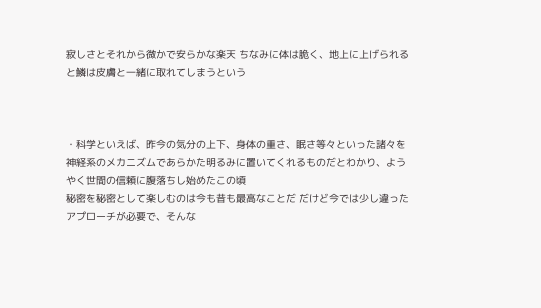寂しさとそれから微かで安らかな楽天 ちなみに体は脆く、地上に上げられると鱗は皮膚と一緒に取れてしまうという



・科学といえば、昨今の気分の上下、身体の重さ、眠さ等々といった諸々を神経系のメカニズムであらかた明るみに置いてくれるものだとわかり、ようやく世間の信頼に腹落ちし始めたこの頃
秘密を秘密として楽しむのは今も昔も最高なことだ だけど今では少し違ったアプローチが必要で、そんな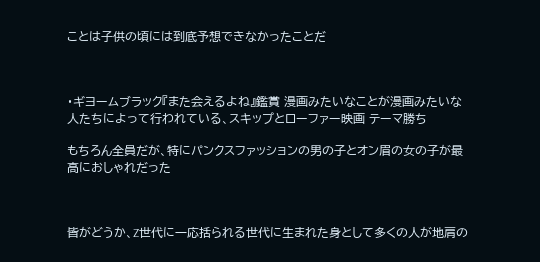ことは子供の頃には到底予想できなかったことだ



・ギヨームブラック『また会えるよね』鑑賞 漫画みたいなことが漫画みたいな人たちによって行われている、スキップとローファー映画 テーマ勝ち

もちろん全員だが、特にパンクスファッションの男の子とオン眉の女の子が最高におしゃれだった



皆がどうか、Z世代に一応括られる世代に生まれた身として多くの人が地肩の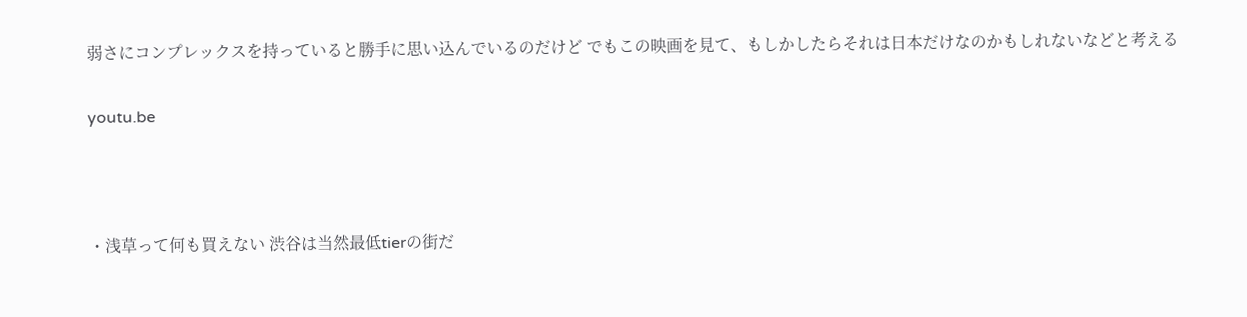弱さにコンプレックスを持っていると勝手に思い込んでいるのだけど でもこの映画を見て、もしかしたらそれは日本だけなのかもしれないなどと考える

youtu.be



・浅草って何も買えない 渋谷は当然最低tierの街だ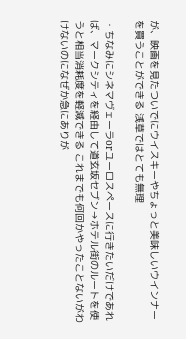が、映画を見たついでにウイスキーやちょっと美味しいウインナーを買うことができる 浅草ではとても無理

・ちなみにシネマヴェーラorユーロスペースに行きたいだけであれば、マークシティを経由して道玄坂セブン→ホテル街のルートを使うと相当消耗度を軽減できる これまでも何回かやったことないがわけないのになぜか急にありが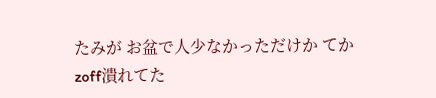たみが お盆で人少なかっただけか てかzoff潰れてた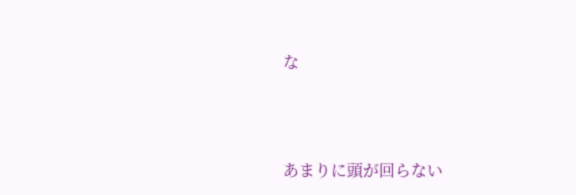な



あまりに頭が回らない